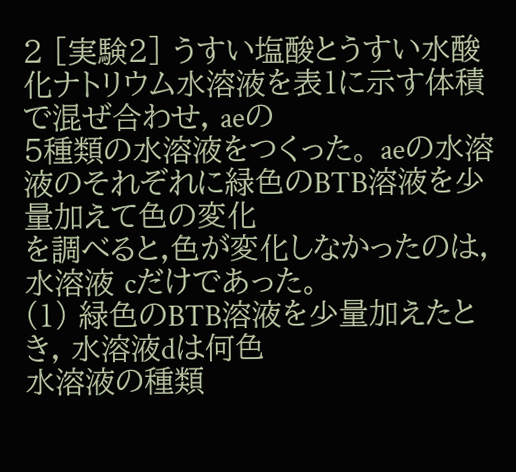2 [実験2] うすい塩酸とうすい水酸化ナトリウム水溶液を表1に示す体積で混ぜ合わせ, aeの
5種類の水溶液をつくった。 aeの水溶液のそれぞれに緑色のBTB溶液を少量加えて色の変化
を調べると,色が変化しなかったのは, 水溶液 cだけであった。
(1) 緑色のBTB溶液を少量加えたとき, 水溶液dは何色
水溶液の種類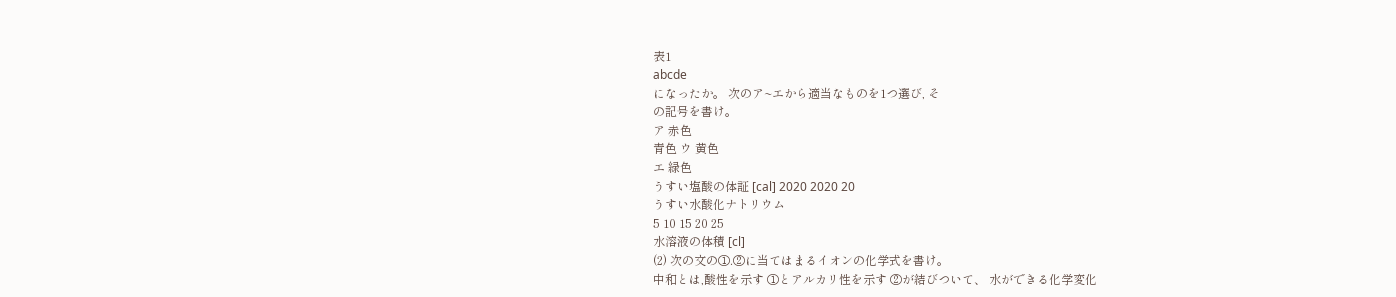表1
abcde
になったか。 次のア~エから適当なものを1つ選び, そ
の記号を書け。
ア 赤色
青色 ウ 黄色
エ 緑色
うすい塩酸の体証 [cal] 2020 2020 20
うすい水酸化ナトリウム
5 10 15 20 25
水溶液の体積 [cl]
(2) 次の文の①.②に当てはまるイオンの化学式を書け。
中和とは,酸性を示す ①とアルカリ性を示す ②が結びついて、 水ができる化学変化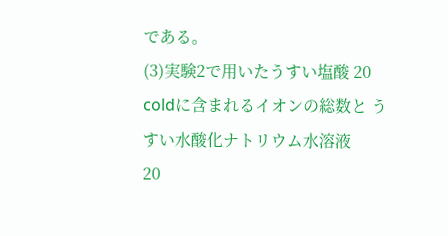である。
(3)実験2で用いたうすい塩酸 20 coldに含まれるイオンの総数と うすい水酸化ナトリウム水溶液
20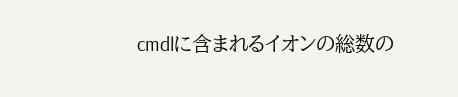cmdlに含まれるイオンの総数の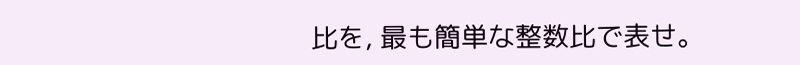比を, 最も簡単な整数比で表せ。